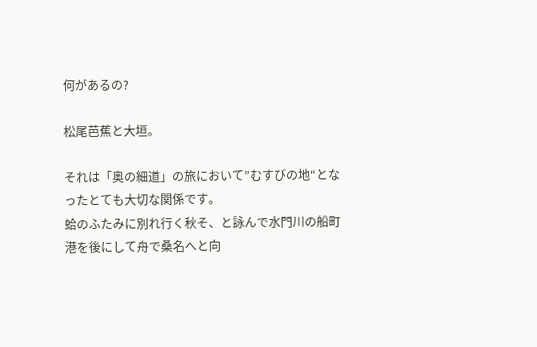何があるの?

松尾芭蕉と大垣。

それは「奥の細道」の旅において”むすびの地“となったとても大切な関係です。
蛤のふたみに別れ行く秋そ、と詠んで水門川の船町港を後にして舟で桑名へと向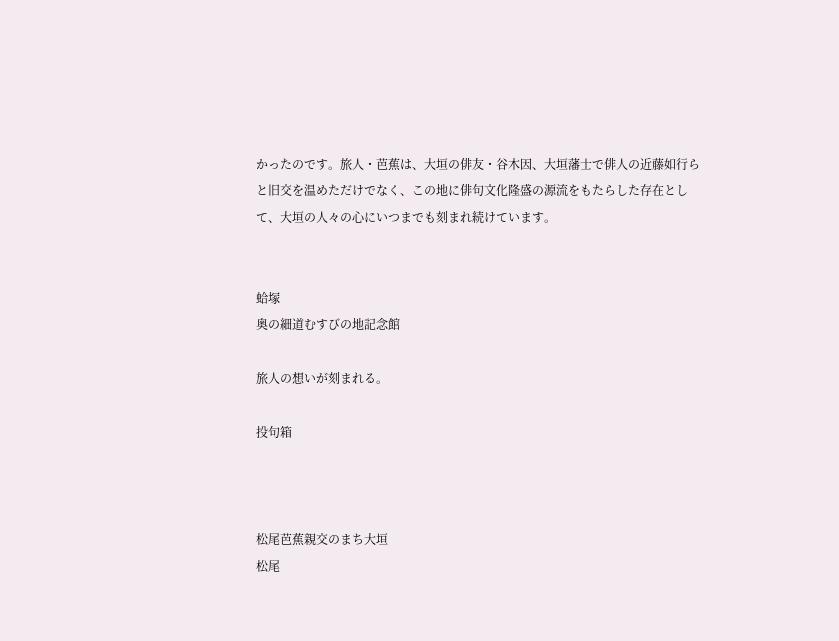かったのです。旅人・芭蕉は、大垣の俳友・谷木因、大垣藩士で俳人の近藤如行らと旧交を温めただけでなく、この地に俳句文化隆盛の源流をもたらした存在として、大垣の人々の心にいつまでも刻まれ続けています。


蛤塚
奥の細道むすびの地記念館

旅人の想いが刻まれる。

投句箱



松尾芭蕉親交のまち大垣
松尾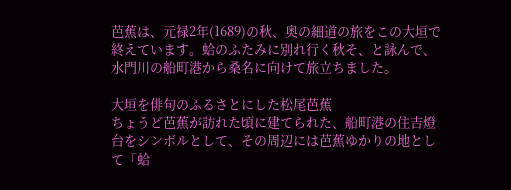芭蕉は、元禄2年(1689)の秋、奥の細道の旅をこの大垣で終えています。蛤のふたみに別れ行く秋そ、と詠んで、水門川の船町港から桑名に向けて旅立ちました。

大垣を俳句のふるさとにした松尾芭蕉
ちょうど芭蕉が訪れた頃に建てられた、船町港の住吉燈台をシンボルとして、その周辺には芭蕉ゆかりの地として「蛤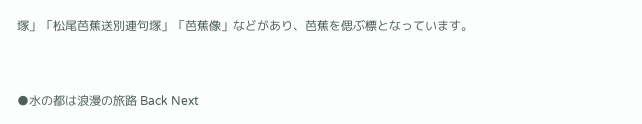塚」「松尾芭蕉送別連句塚」「芭蕉像」などがあり、芭蕉を偲ぶ標となっています。




●水の都は浪漫の旅路 Back Next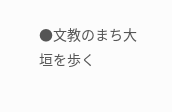●文教のまち大垣を歩く